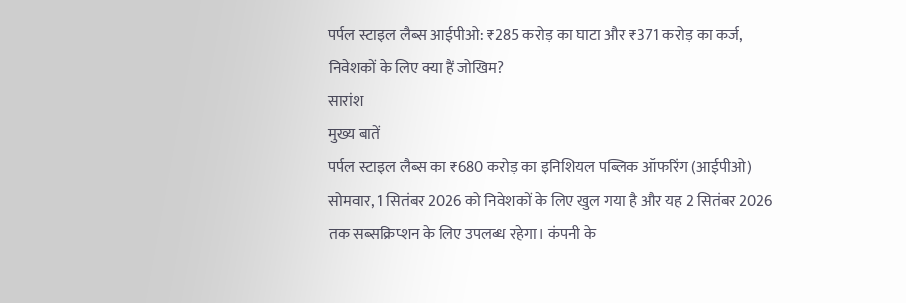पर्पल स्टाइल लैब्स आईपीओ: ₹285 करोड़ का घाटा और ₹371 करोड़ का कर्ज, निवेशकों के लिए क्या हैं जोखिम?
सारांश
मुख्य बातें
पर्पल स्टाइल लैब्स का ₹680 करोड़ का इनिशियल पब्लिक ऑफरिंग (आईपीओ) सोमवार, 1 सितंबर 2026 को निवेशकों के लिए खुल गया है और यह 2 सितंबर 2026 तक सब्सक्रिप्शन के लिए उपलब्ध रहेगा। कंपनी के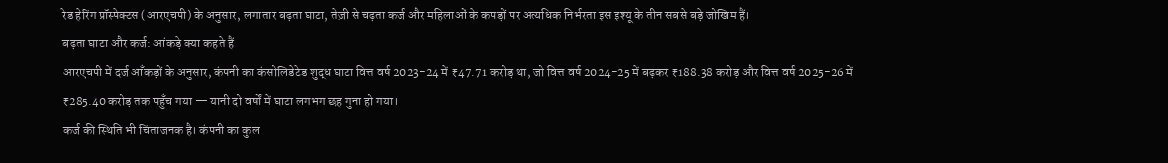रेड हेरिंग प्रॉस्पेक्टस (आरएचपी) के अनुसार, लगातार बढ़ता घाटा, तेज़ी से चढ़ता कर्ज और महिलाओं के कपड़ों पर अत्यधिक निर्भरता इस इश्यू के तीन सबसे बड़े जोखिम हैं।
बढ़ता घाटा और कर्ज: आंकड़े क्या कहते हैं
आरएचपी में दर्ज आँकड़ों के अनुसार, कंपनी का कंसोलिडेटेड शुद्ध घाटा वित्त वर्ष 2023-24 में ₹47.71 करोड़ था, जो वित्त वर्ष 2024-25 में बढ़कर ₹188.38 करोड़ और वित्त वर्ष 2025-26 में ₹285.40 करोड़ तक पहुँच गया — यानी दो वर्षों में घाटा लगभग छह गुना हो गया।
कर्ज की स्थिति भी चिंताजनक है। कंपनी का कुल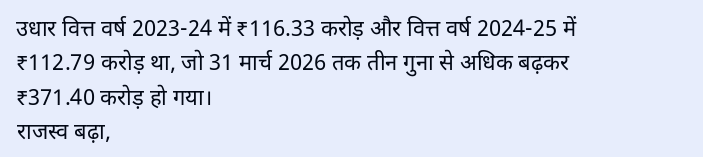उधार वित्त वर्ष 2023-24 में ₹116.33 करोड़ और वित्त वर्ष 2024-25 में ₹112.79 करोड़ था, जो 31 मार्च 2026 तक तीन गुना से अधिक बढ़कर ₹371.40 करोड़ हो गया।
राजस्व बढ़ा,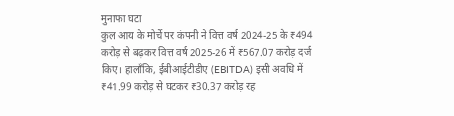मुनाफा घटा
कुल आय के मोर्चे पर कंपनी ने वित्त वर्ष 2024-25 के ₹494 करोड़ से बढ़कर वित्त वर्ष 2025-26 में ₹567.07 करोड़ दर्ज किए। हालाँकि, ईबीआईटीडीए (EBITDA) इसी अवधि में ₹41.99 करोड़ से घटकर ₹30.37 करोड़ रह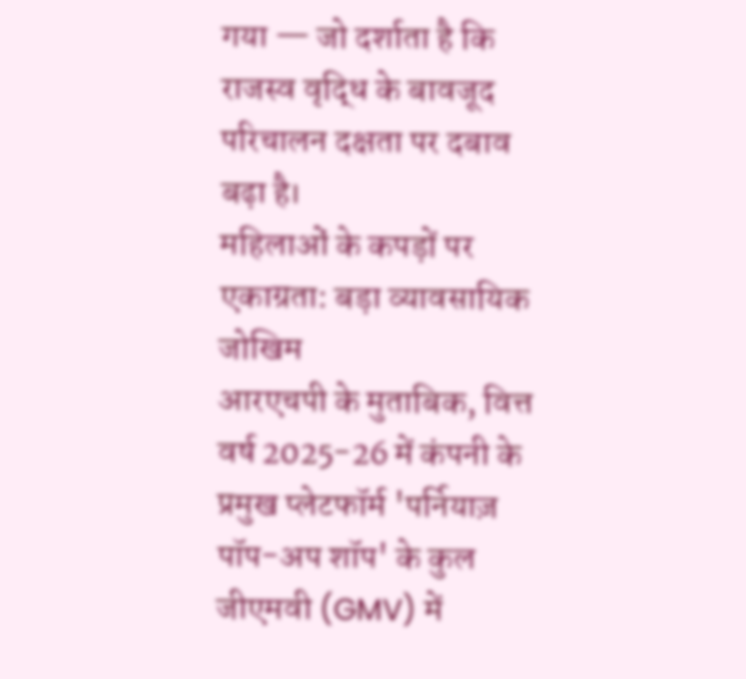गया — जो दर्शाता है कि राजस्व वृद्धि के बावजूद परिचालन दक्षता पर दबाव बढ़ा है।
महिलाओं के कपड़ों पर एकाग्रता: बड़ा व्यावसायिक जोखिम
आरएचपी के मुताबिक, वित्त वर्ष 2025-26 में कंपनी के प्रमुख प्लेटफॉर्म 'पर्नियाज़ पॉप-अप शॉप' के कुल जीएमवी (GMV) में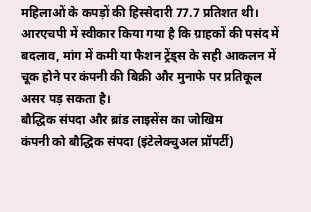महिलाओं के कपड़ों की हिस्सेदारी 77.7 प्रतिशत थी। आरएचपी में स्वीकार किया गया है कि ग्राहकों की पसंद में बदलाव, मांग में कमी या फैशन ट्रेंड्स के सही आकलन में चूक होने पर कंपनी की बिक्री और मुनाफे पर प्रतिकूल असर पड़ सकता है।
बौद्धिक संपदा और ब्रांड लाइसेंस का जोखिम
कंपनी को बौद्धिक संपदा (इंटेलेक्चुअल प्रॉपर्टी)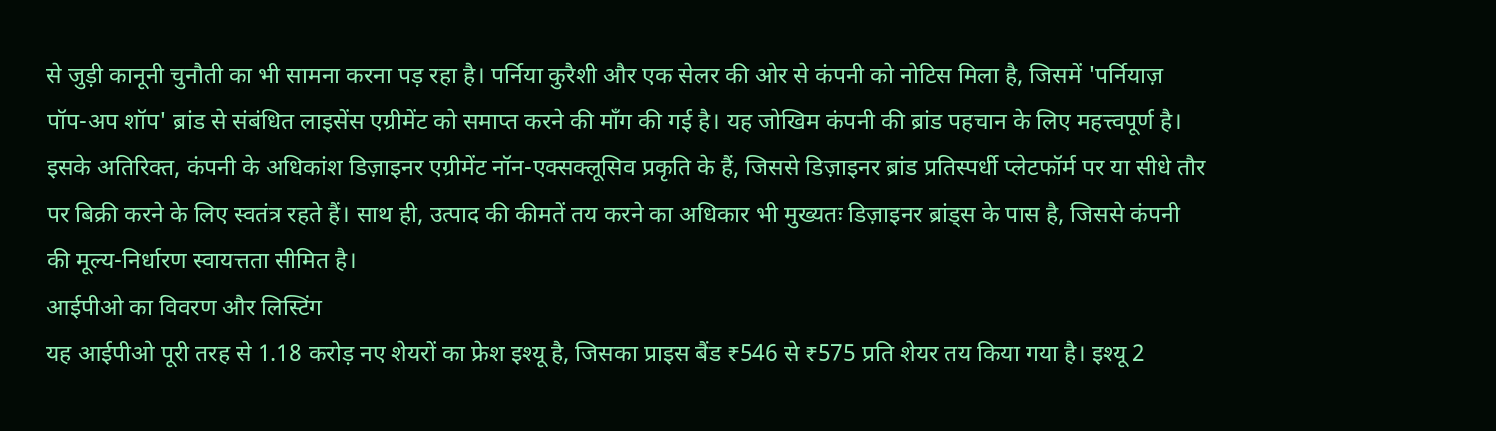से जुड़ी कानूनी चुनौती का भी सामना करना पड़ रहा है। पर्निया कुरैशी और एक सेलर की ओर से कंपनी को नोटिस मिला है, जिसमें 'पर्नियाज़ पॉप-अप शॉप' ब्रांड से संबंधित लाइसेंस एग्रीमेंट को समाप्त करने की माँग की गई है। यह जोखिम कंपनी की ब्रांड पहचान के लिए महत्त्वपूर्ण है।
इसके अतिरिक्त, कंपनी के अधिकांश डिज़ाइनर एग्रीमेंट नॉन-एक्सक्लूसिव प्रकृति के हैं, जिससे डिज़ाइनर ब्रांड प्रतिस्पर्धी प्लेटफॉर्म पर या सीधे तौर पर बिक्री करने के लिए स्वतंत्र रहते हैं। साथ ही, उत्पाद की कीमतें तय करने का अधिकार भी मुख्यतः डिज़ाइनर ब्रांड्स के पास है, जिससे कंपनी की मूल्य-निर्धारण स्वायत्तता सीमित है।
आईपीओ का विवरण और लिस्टिंग
यह आईपीओ पूरी तरह से 1.18 करोड़ नए शेयरों का फ्रेश इश्यू है, जिसका प्राइस बैंड ₹546 से ₹575 प्रति शेयर तय किया गया है। इश्यू 2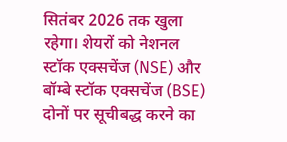सितंबर 2026 तक खुला रहेगा। शेयरों को नेशनल स्टॉक एक्सचेंज (NSE) और बॉम्बे स्टॉक एक्सचेंज (BSE) दोनों पर सूचीबद्ध करने का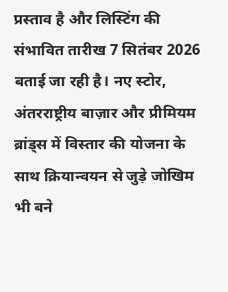प्रस्ताव है और लिस्टिंग की संभावित तारीख 7 सितंबर 2026 बताई जा रही है। नए स्टोर, अंतरराष्ट्रीय बाज़ार और प्रीमियम ब्रांड्स में विस्तार की योजना के साथ क्रियान्वयन से जुड़े जोखिम भी बने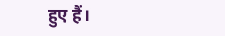हुए हैं।